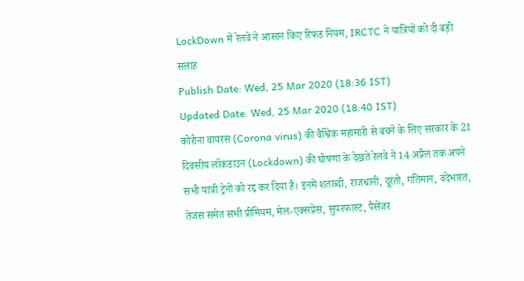LockDown में रेलवे ने आसान किए रिफंड नियम, IRCTC ने यात्रियों को दी बड़ी सलाह
Publish Date: Wed, 25 Mar 2020 (18:36 IST)
Updated Date: Wed, 25 Mar 2020 (18:40 IST)
कोरोना वायरस (Corona virus) की वैश्विक महामारी से बचने के लिए सरकार के 21 दिवसीय लॉकडाउन (Lockdown) की घोषणा के देखते रेलवे ने 14 अप्रैल तक अपने सभी यात्री ट्रेनों को रद्द कर दिया है। इनमें शताब्दी, राजधानी, दूरंतो, गतिमान, वंदेभारत, तेजस समेत सभी प्रीमियम, मेल-एक्सप्रेस, सुपरफास्ट, पैसेंजर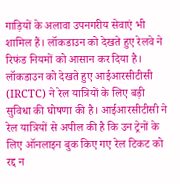गाड़ियों के अलावा उपनगरीय सेवाएं भी शामिल हैं। लॉकडाउन को देखते हुए रेलवे ने रिफंड नियमों को आसान कर दिया है।
लॉकडाउन को देखते हुए आईआरसीटीसी (IRCTC) ने रेल यात्रियों के लिए बड़ी सुविधा की घोषणा की है। आईआरसीटीसी ने रेल यात्रियों से अपील की है कि उन ट्रेनों के लिए ऑनलाइन बुक किए गए रेल टिकट को रद्द न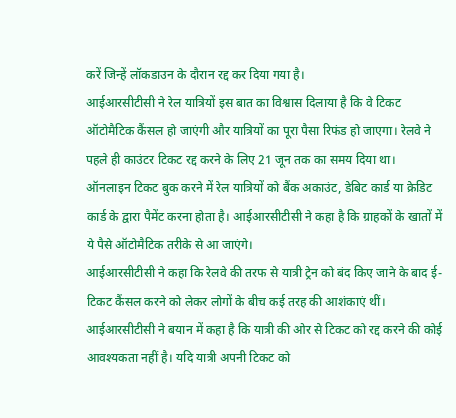करें जिन्हें लॉकडाउन के दौरान रद्द कर दिया गया है।
आईआरसीटीसी ने रेल यात्रियों इस बात का विश्वास दिलाया है कि वे टिकट ऑटोमैटिक कैंसल हो जाएंगी और यात्रियों का पूरा पैसा रिफंड हो जाएगा। रेलवे ने पहले ही काउंटर टिकट रद्द करने के लिए 21 जून तक का समय दिया था।
ऑनलाइन टिकट बुक करने में रेल यात्रियों को बैंक अकाउंट, डेबिट कार्ड या क्रेडिट कार्ड के द्वारा पैमेंट करना होता है। आईआरसीटीसी ने कहा है कि ग्राहकों के खातों में ये पैसे ऑटोमैटिक तरीके से आ जाएंगे।
आईआरसीटीसी ने कहा कि रेलवे की तरफ से यात्री ट्रेन को बंद किए जाने के बाद ई-टिकट कैंसल करने को लेकर लोगों के बीच कई तरह की आशंकाएं थीं।
आईआरसीटीसी ने बयान में कहा है कि यात्री की ओर से टिकट को रद्द करने की कोई आवश्यकता नहीं है। यदि यात्री अपनी टिकट को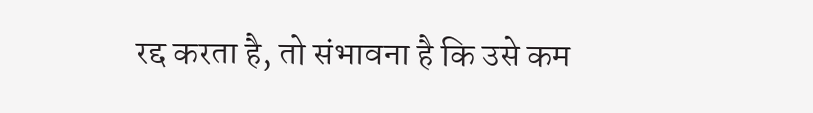रद्द करता है, तो संभावना है कि उसे कम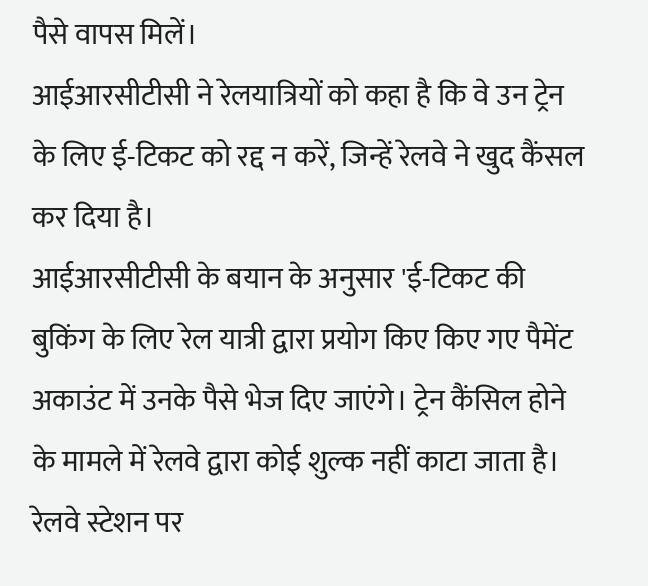पैसे वापस मिलें।
आईआरसीटीसी ने रेलयात्रियों को कहा है कि वे उन ट्रेन के लिए ई-टिकट को रद्द न करें, जिन्हें रेलवे ने खुद कैंसल कर दिया है।
आईआरसीटीसी के बयान के अनुसार 'ई-टिकट की बुकिंग के लिए रेल यात्री द्वारा प्रयोग किए किए गए पैमेंट अकाउंट में उनके पैसे भेज दिए जाएंगे। ट्रेन कैंसिल होने के मामले में रेलवे द्वारा कोई शुल्क नहीं काटा जाता है।
रेलवे स्टेशन पर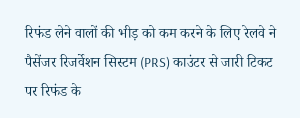रिफंड लेने वालों की भीड़ को कम करने के लिए रेलवे ने पैसेंजर रिजर्वेशन सिस्टम (PRS) काउंटर से जारी टिकट पर रिफंड के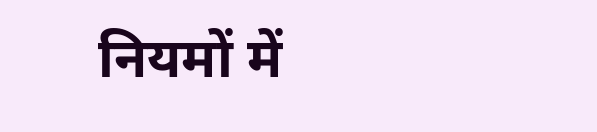नियमों में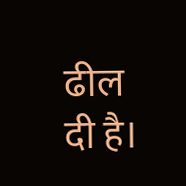ढील दी है।